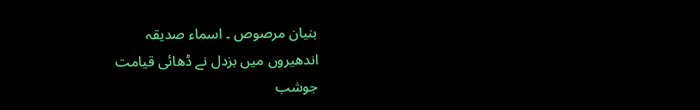بنیان مرصوص ۔ اسماء صدیقہ
اندھیروں میں بزدل نے ڈھائی قیامت
جوشب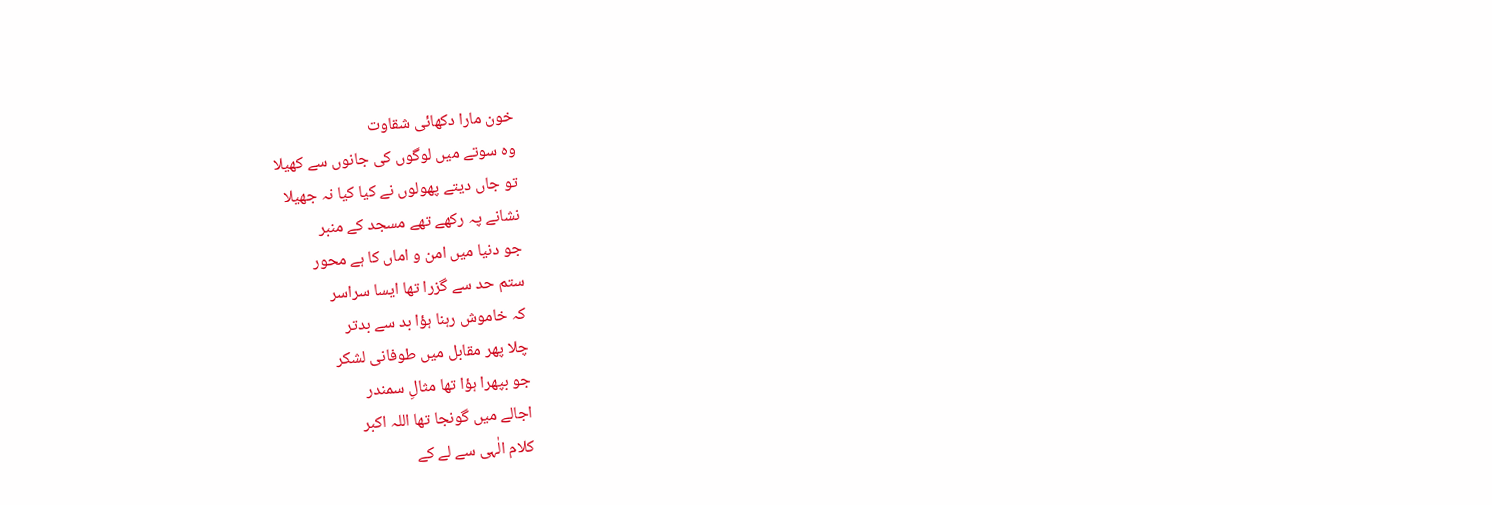خون مارا دکھائی شقاوت
وہ سوتے میں لوگوں کی جانوں سے کھیلا
تو جاں دیتے پھولوں نے کیا کیا نہ جھیلا
نشانے پہ رکھے تھے مسجد کے منبر
جو دنیا میں امن و اماں کا ہے محور
ستم حد سے گزرا تھا ایسا سراسر
کہ خاموش رہنا ہؤا بد سے بدتر
چلا پھر مقابل میں طوفانی لشکر
جو بپھرا ہؤا تھا مثالِ سمندر
اجالے میں گونجا تھا اللہ اکبر
کلام الٰہی سے لے کے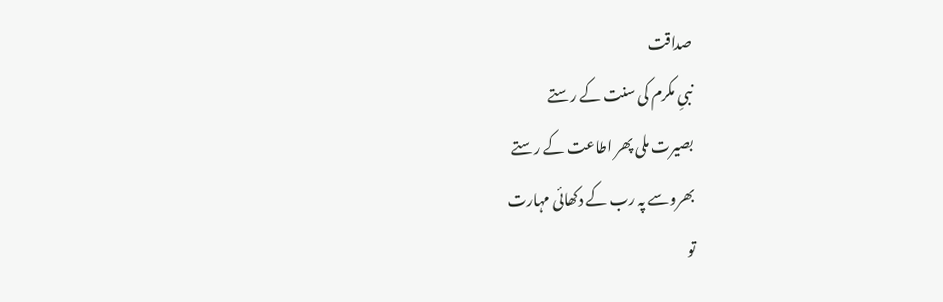صداقت
نبیِ مکرم کی سنت کے رستے
بصیرت ملی پھر اطاعت کے رستے
بھروسے پہ رب کے دکھائی مہارت
تو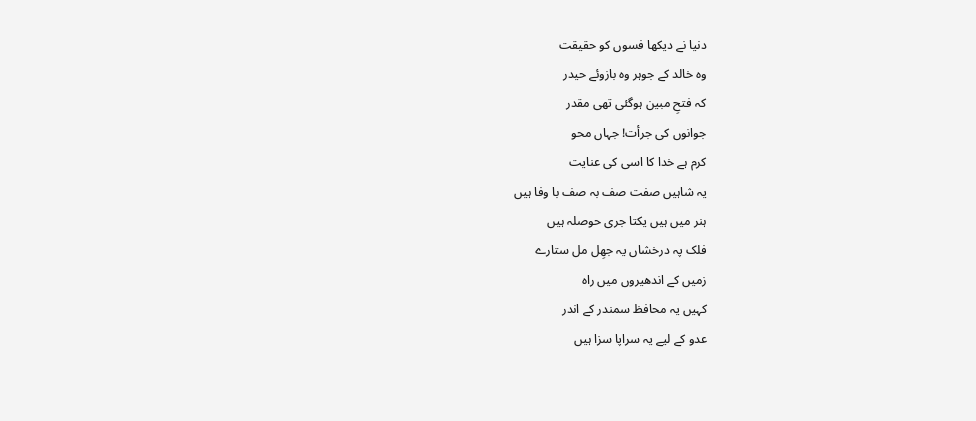دنیا نے دیکھا فسوں کو حقیقت
وہ خالد کے جوہر وہ بازوئے حیدر
کہ فتحِ مبین ہوگئی تھی مقدر
جوانوں کی جرأت! جہاں محو
کرم ہے خدا کا اسی کی عنایت
یہ شاہیں صفت صف بہ صف با وفا ہیں
ہنر میں ہیں یکتا جری حوصلہ ہیں
فلک پہ درخشاں یہ جھِل مل ستارے
زمیں کے اندھیروں میں راہ
کہیں یہ محافظ سمندر کے اندر
عدو کے لیے یہ سراپا سزا ہیں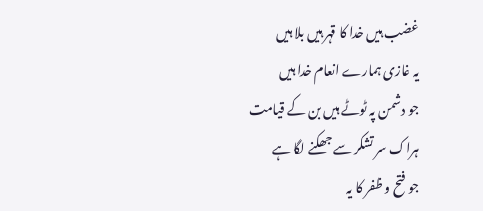غضب ہیں خدا کا قہر ہیں بلا ہیں
یہ غازی ہمارے انعام خدا ہیں
جو دشمن پہ ٹوٹے ہیں بن کے قیامت
ہراک سر تشکر سے جھکنے لگا ہے
جو فتح و ظفر کا یہ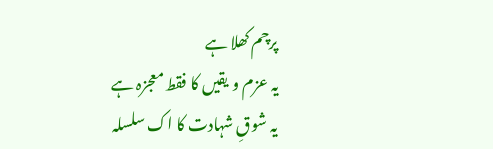پرچم کھلا ہے
یہ عزم و یقیں کا فقط معجزہ ہے
یہ شوقِ شہادت کا اک سلسلہ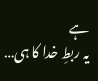ہے
یہ ربطِ خدا کا ہی…